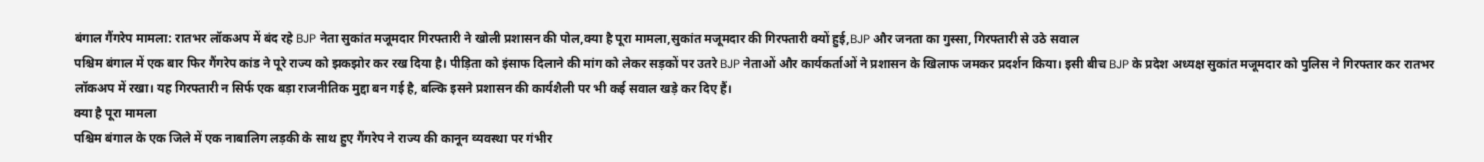बंगाल गैंगरेप मामला: रातभर लॉकअप में बंद रहे BJP नेता सुकांत मजूमदार गिरफ्तारी ने खोली प्रशासन की पोल,क्या है पूरा मामला,सुकांत मजूमदार की गिरफ्तारी क्यों हुई,BJP और जनता का गुस्सा, गिरफ्तारी से उठे सवाल
पश्चिम बंगाल में एक बार फिर गैंगरेप कांड ने पूरे राज्य को झकझोर कर रख दिया है। पीड़िता को इंसाफ दिलाने की मांग को लेकर सड़कों पर उतरे BJP नेताओं और कार्यकर्ताओं ने प्रशासन के खिलाफ जमकर प्रदर्शन किया। इसी बीच BJP के प्रदेश अध्यक्ष सुकांत मजूमदार को पुलिस ने गिरफ्तार कर रातभर लॉकअप में रखा। यह गिरफ्तारी न सिर्फ एक बड़ा राजनीतिक मुद्दा बन गई है, बल्कि इसने प्रशासन की कार्यशैली पर भी कई सवाल खड़े कर दिए हैं।
क्या है पूरा मामला
पश्चिम बंगाल के एक जिले में एक नाबालिग लड़की के साथ हुए गैंगरेप ने राज्य की कानून व्यवस्था पर गंभीर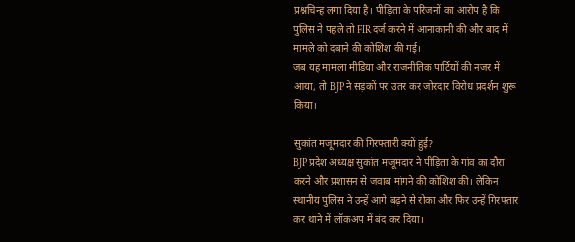प्रश्नचिन्ह लगा दिया है। पीड़िता के परिजनों का आरोप है कि पुलिस ने पहले तो FIR दर्ज करने में आनाकानी की और बाद में मामले को दबाने की कोशिश की गई।
जब यह मामला मीडिया और राजनीतिक पार्टियों की नजर में आया, तो BJP ने सड़कों पर उतर कर जोरदार विरोध प्रदर्शन शुरू किया।

सुकांत मजूमदार की गिरफ्तारी क्यों हुई?
BJP प्रदेश अध्यक्ष सुकांत मजूमदार ने पीड़िता के गांव का दौरा करने और प्रशासन से जवाब मांगने की कोशिश की। लेकिन स्थानीय पुलिस ने उन्हें आगे बढ़ने से रोका और फिर उन्हें गिरफ्तार कर थाने में लॉकअप में बंद कर दिया।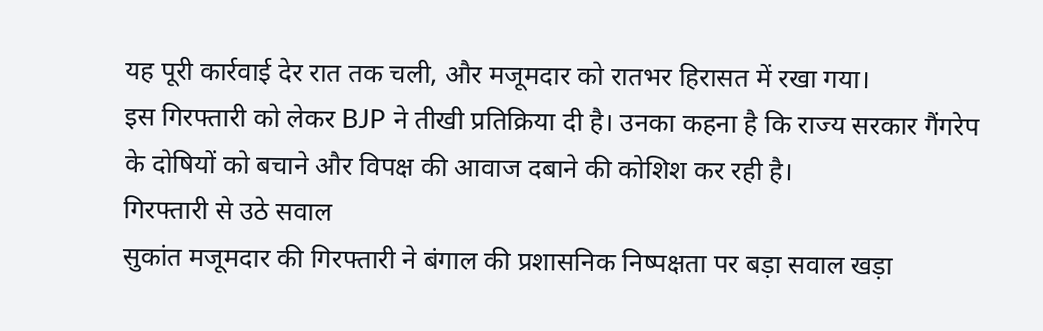यह पूरी कार्रवाई देर रात तक चली, और मजूमदार को रातभर हिरासत में रखा गया।
इस गिरफ्तारी को लेकर BJP ने तीखी प्रतिक्रिया दी है। उनका कहना है कि राज्य सरकार गैंगरेप के दोषियों को बचाने और विपक्ष की आवाज दबाने की कोशिश कर रही है।
गिरफ्तारी से उठे सवाल
सुकांत मजूमदार की गिरफ्तारी ने बंगाल की प्रशासनिक निष्पक्षता पर बड़ा सवाल खड़ा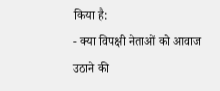किया है:
- क्या विपक्षी नेताओं को आवाज उठाने की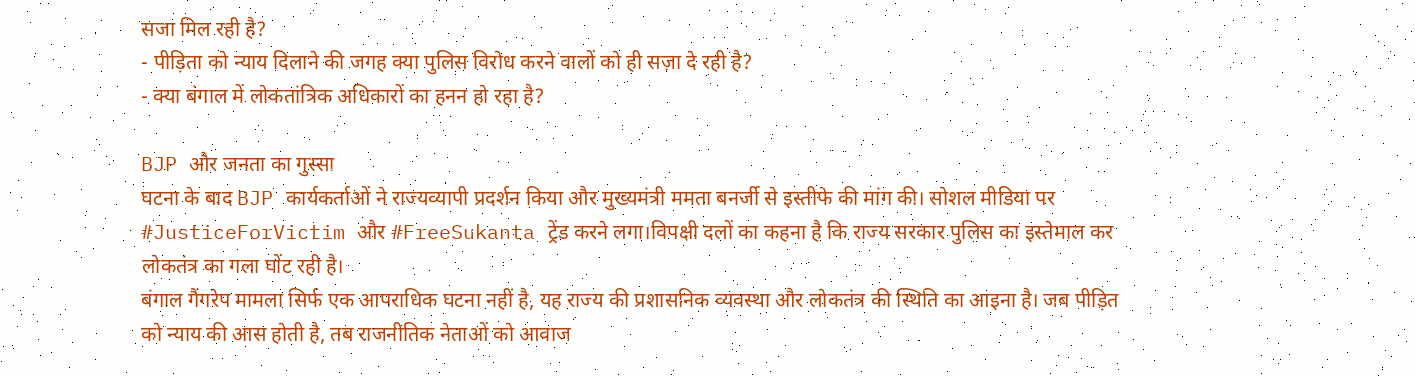सजा मिल रही है?
- पीड़िता को न्याय दिलाने की जगह क्या पुलिस विरोध करने वालों को ही सज़ा दे रही है?
- क्या बंगाल में लोकतांत्रिक अधिकारों का हनन हो रहा है?

BJP और जनता का गुस्सा
घटना के बाद BJP कार्यकर्ताओं ने राज्यव्यापी प्रदर्शन किया और मुख्यमंत्री ममता बनर्जी से इस्तीफे की मांग की। सोशल मीडिया पर #JusticeForVictim और #FreeSukanta ट्रेंड करने लगा।विपक्षी दलों का कहना है कि राज्य सरकार पुलिस का इस्तेमाल कर लोकतंत्र का गला घोंट रही है।
बंगाल गैंगरेप मामला सिर्फ एक आपराधिक घटना नहीं है, यह राज्य की प्रशासनिक व्यवस्था और लोकतंत्र की स्थिति का आइना है। जब पीड़ित को न्याय की आस होती है, तब राजनीतिक नेताओं को आवाज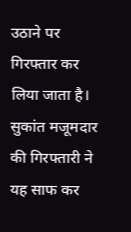उठाने पर गिरफ्तार कर लिया जाता है। सुकांत मजूमदार की गिरफ्तारी ने यह साफ कर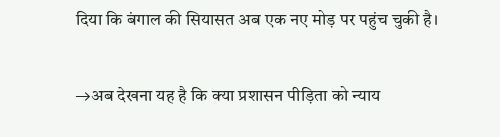दिया कि बंगाल की सियासत अब एक नए मोड़ पर पहुंच चुकी है।

→अब देखना यह है कि क्या प्रशासन पीड़िता को न्याय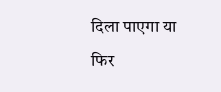दिला पाएगा या फिर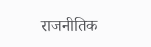राजनीतिक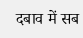दबाव में सब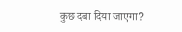कुछ दबा दिया जाएगा?